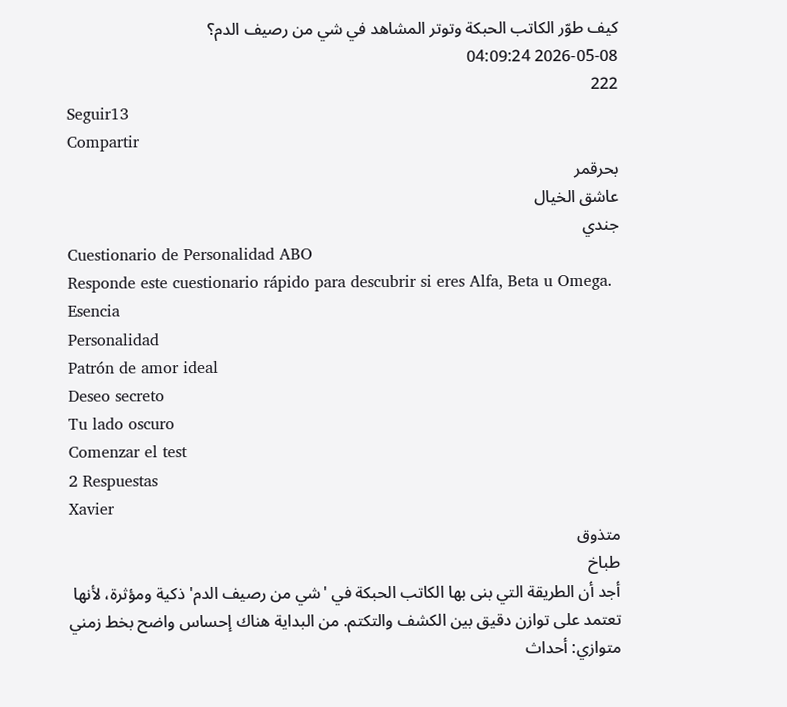كيف طوّر الكاتب الحبكة وتوتر المشاهد في شي من رصيف الدم؟
2026-05-08 04:09:24
222
Seguir13
Compartir
بحرقمر
عاشق الخيال
جندي
Cuestionario de Personalidad ABO
Responde este cuestionario rápido para descubrir si eres Alfa, Beta u Omega.
Esencia
Personalidad
Patrón de amor ideal
Deseo secreto
Tu lado oscuro
Comenzar el test
2 Respuestas
Xavier
متذوق
طباخ
أجد أن الطريقة التي بنى بها الكاتب الحبكة في 'شي من رصيف الدم' ذكية ومؤثرة، لأنها تعتمد على توازن دقيق بين الكشف والتكتم. من البداية هناك إحساس واضح بخط زمني متوازي: أحداث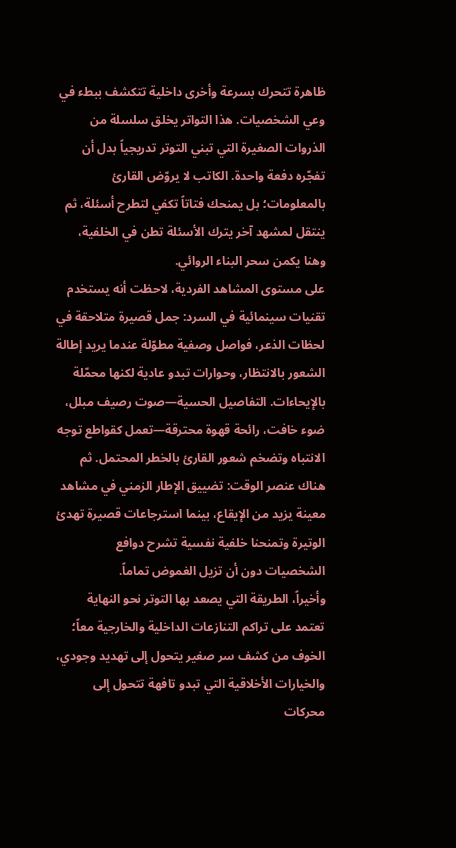ظاهرة تتحرك بسرعة وأخرى داخلية تتكشف ببطء في وعي الشخصيات. هذا التواتر يخلق سلسلة من الذروات الصغيرة التي تبني التوتر تدريجياً بدل أن تفجّره دفعة واحدة. الكاتب لا يروّض القارئ بالمعلومات؛ بل يمنحك فتاتاً تكفي لتطرح أسئلة، ثم ينتقل لمشهد آخر يترك الأسئلة تطن في الخلفية، وهنا يكمن سحر البناء الروائي.
على مستوى المشاهد الفردية، لاحظت أنه يستخدم تقنيات سينمائية في السرد: جمل قصيرة متلاحقة في لحظات الذعر، فواصل وصفية مطوّلة عندما يريد إطالة الشعور بالانتظار، وحوارات تبدو عادية لكنها محمّلة بالإيحاءات. التفاصيل الحسية—صوت رصيف مبلل، ضوء خافت، رائحة قهوة محترقة—تعمل كقواطع توجه الانتباه وتضخم شعور القارئ بالخطر المحتمل. ثم هناك عنصر الوقت: تضييق الإطار الزمني في مشاهد معينة يزيد من الإيقاع، بينما استرجاعات قصيرة تهدئ الوتيرة وتمنحنا خلفية نفسية تشرح دوافع الشخصيات دون أن تزيل الغموض تماماً.
وأخيراً، الطريقة التي يصعد بها التوتر نحو النهاية تعتمد على تراكم التنازعات الداخلية والخارجية معاً؛ الخوف من كشف سر صغير يتحول إلى تهديد وجودي، والخيارات الأخلاقية التي تبدو تافهة تتحول إلى محركات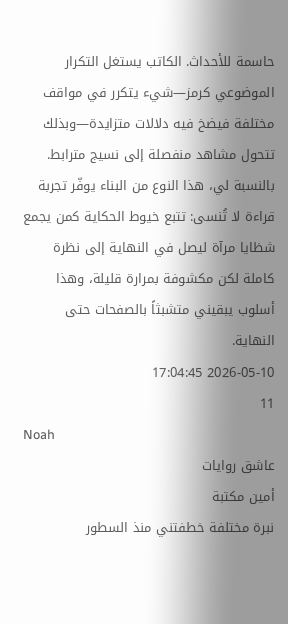حاسمة للأحداث. الكاتب يستغل التكرار الموضوعي كرمز—شيء يتكرر في مواقف مختلفة فيضخ فيه دلالات متزايدة—وبذلك تتحول مشاهد منفصلة إلى نسيج مترابط. بالنسبة لي، هذا النوع من البناء يوفّر تجربة قراءة لا تُنسى: تتبع خيوط الحكاية كمن يجمع شظايا مرآة ليصل في النهاية إلى نظرة كاملة لكن مكشوفة بمرارة قليلة، وهذا أسلوب يبقيني متشبثاً بالصفحات حتى النهاية.
2026-05-10 17:04:45
11
Noah
عاشق روايات
أمين مكتبة
نبرة مختلفة خطفتني منذ السطور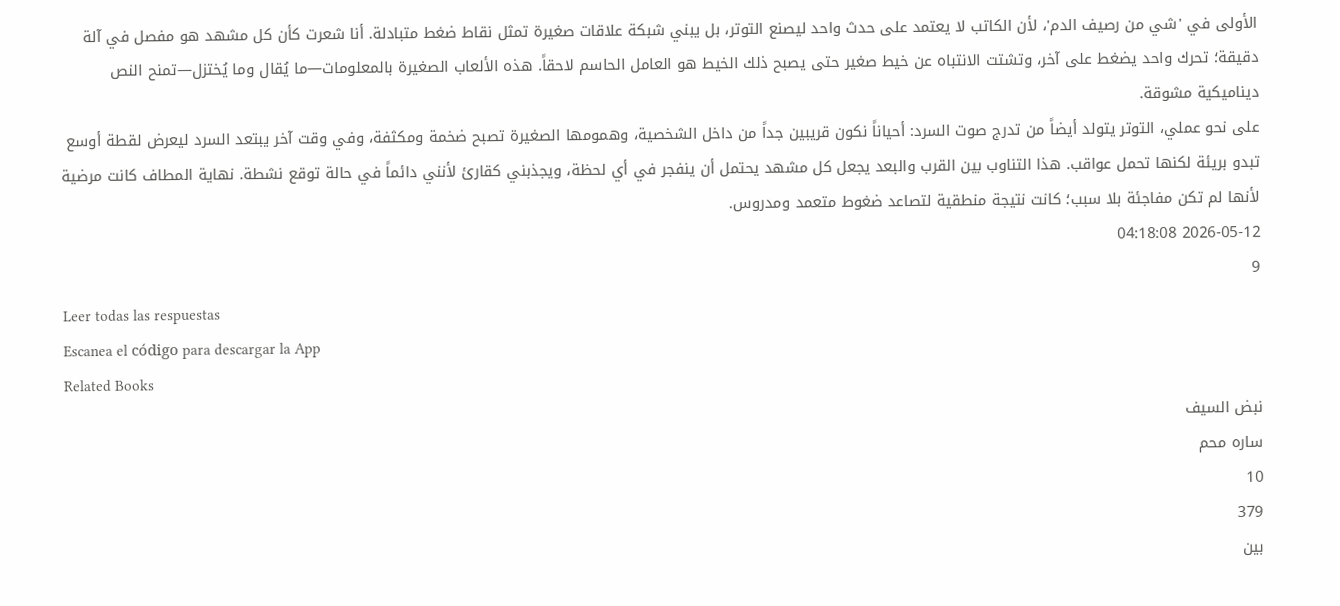الأولى في 'شي من رصيف الدم'، لأن الكاتب لا يعتمد على حدث واحد ليصنع التوتر، بل يبني شبكة علاقات صغيرة تمثل نقاط ضغط متبادلة. أنا شعرت كأن كل مشهد هو مفصل في آلة دقيقة؛ تحرك واحد يضغط على آخر، وتشتت الانتباه عن خيط صغير حتى يصبح ذلك الخيط هو العامل الحاسم لاحقاً. هذه الألعاب الصغيرة بالمعلومات—ما يُقال وما يُختزل—تمنح النص ديناميكية مشوقة.
على نحو عملي، التوتر يتولد أيضاً من تدرج صوت السرد: أحياناً نكون قريبين جداً من داخل الشخصية، وهمومها الصغيرة تصبح ضخمة ومكثفة، وفي وقت آخر يبتعد السرد ليعرض لقطة أوسع تبدو بريئة لكنها تحمل عواقب. هذا التناوب بين القرب والبعد يجعل كل مشهد يحتمل أن ينفجر في أي لحظة، ويجذبني كقارئ لأنني دائماً في حالة توقع نشطة. نهاية المطاف كانت مرضية لأنها لم تكن مفاجئة بلا سبب؛ كانت نتيجة منطقية لتصاعد ضغوط متعمد ومدروس.
2026-05-12 04:18:08
9
Leer todas las respuestas
Escanea el código para descargar la App
Related Books
نبض السيف
ساره محم
10
379
بين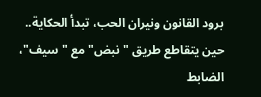برود القانون ونيران الحب، تبدأ الحكاية..
حين يتقاطع طريق "نبض" مع "سيف"، الضابط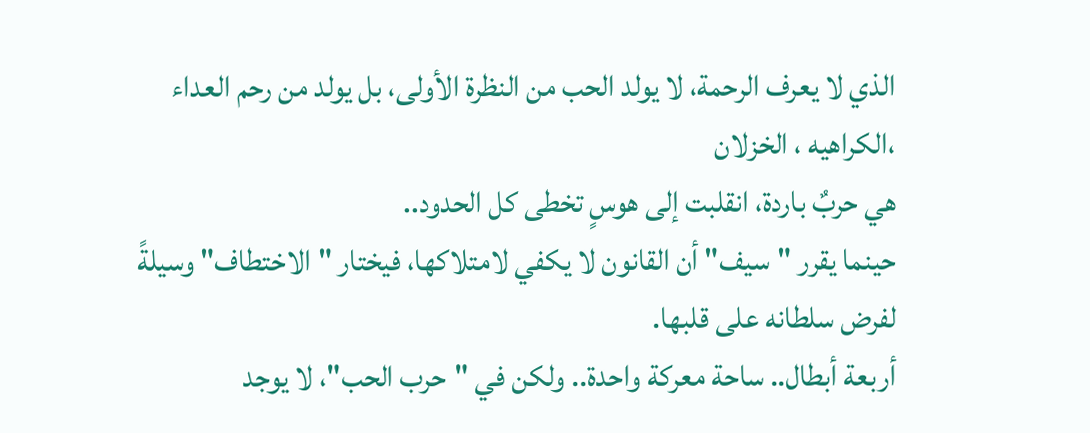الذي لا يعرف الرحمة، لا يولد الحب من النظرة الأولى، بل يولد من رحم العداء ،الكراهيه ، الخزلان
هي حربٌ باردة، انقلبت إلى هوسٍ تخطى كل الحدود..
حينما يقرر "سيف" أن القانون لا يكفي لامتلاكها، فيختار "الاختطاف" وسيلةً لفرض سلطانه على قلبها.
أربعة أبطال.. ساحة معركة واحدة.. ولكن في "حرب الحب"، لا يوجد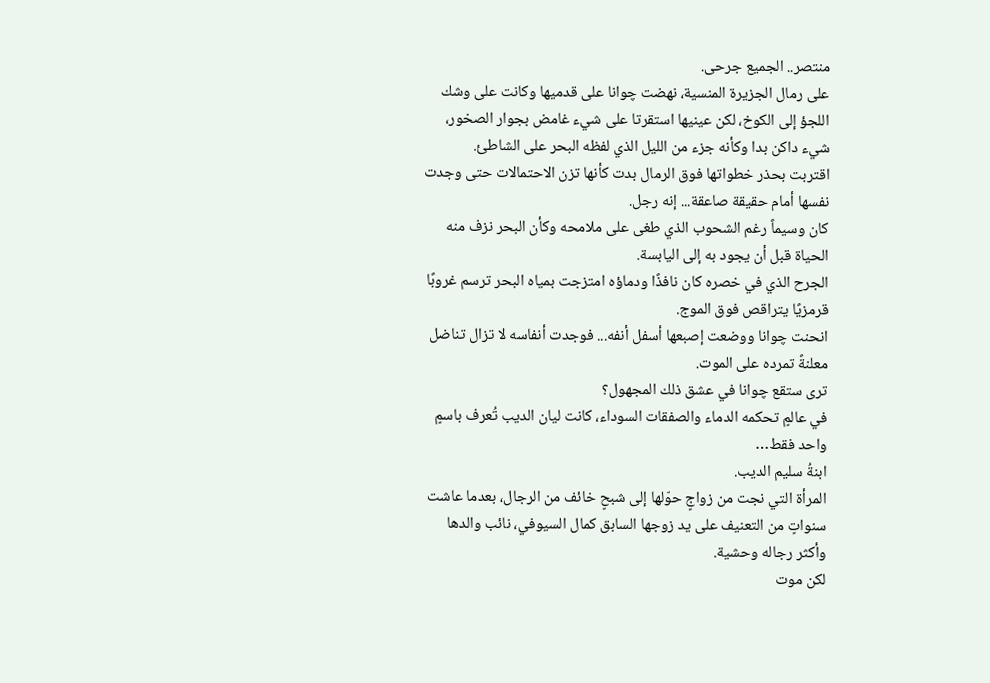منتصر.. الجميع جرحى.
على رمال الجزيرة المنسية، نهضت چوانا على قدميها وكانت على وشك اللجؤ إلى الكوخ، لكن عينيها استقرتا على شيء غامض بجوار الصخور، شيء داكن بدا وكأنه جزء من الليل الذي لفظه البحر على الشاطئ.
اقتربت بحذر خطواتها فوق الرمال بدت كأنها تزن الاحتمالات حتى وجدت نفسها أمام حقيقة صاعقة... إنه رجل.
كان وسيماً رغم الشحوب الذي طغى على ملامحه وكأن البحر نزف منه الحياة قبل أن يجود به إلى اليابسة.
الجرح الذي في خصره كان نافذًا ودماؤه امتزجت بمياه البحر ترسم غروبًا قرمزيًا يتراقص فوق الموج.
انحنت چوانا ووضعت إصبعها أسفل أنفه... فوجدت أنفاسه لا تزال تناضل معلنةً تمرده على الموت.
ترى ستقع چوانا في عشق ذلك المجهول؟
في عالمٍ تحكمه الدماء والصفقات السوداء، كانت ليان الديب تُعرف باسمٍ واحد فقط…
ابنةُ سليم الديب.
المرأة التي نجت من زواجٍ حوّلها إلى شبحٍ خائف من الرجال، بعدما عاشت سنواتٍ من التعنيف على يد زوجها السابق كمال السيوفي، نائب والدها وأكثر رجاله وحشية.
لكن موت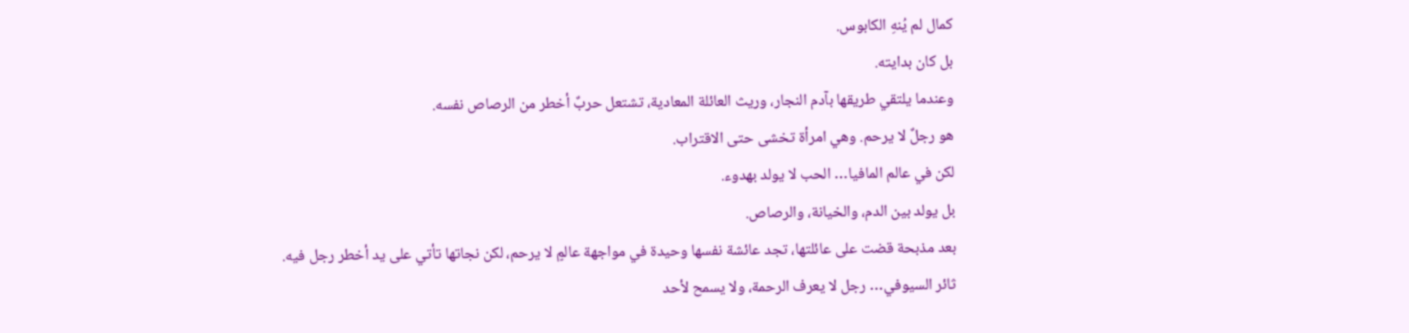كمال لم يُنهِ الكابوس.
بل كان بدايته.
وعندما يلتقي طريقها بآدم النجار، وريث العائلة المعادية، تشتعل حربٌ أخطر من الرصاص نفسه.
هو رجلٌ لا يرحم. وهي امرأة تخشى حتى الاقتراب.
لكن في عالم المافيا… الحب لا يولد بهدوء.
بل يولد بين الدم، والخيانة، والرصاص.
بعد مذبحة قضت على عائلتها، تجد عائشة نفسها وحيدة في مواجهة عالمٍ لا يرحم، لكن نجاتها تأتي على يد أخطر رجل فيه.
ثائر السيوفي… رجل لا يعرف الرحمة، ولا يسمح لأحد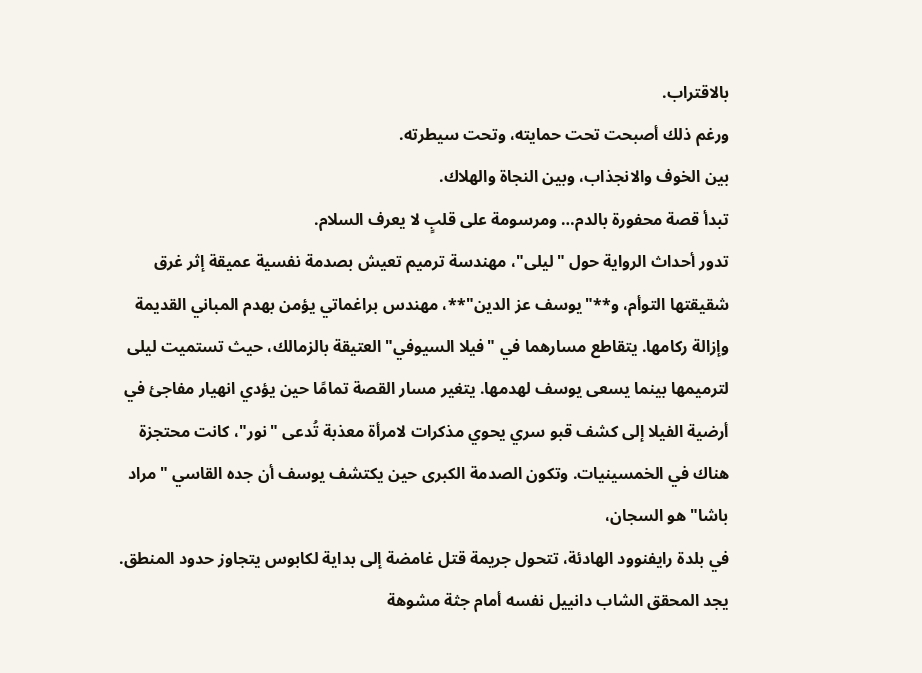بالاقتراب.
ورغم ذلك أصبحت تحت حمايته، وتحت سيطرته.
بين الخوف والانجذاب، وبين النجاة والهلاك.
تبدأ قصة محفورة بالدم… ومرسومة على قلبٍ لا يعرف السلام.
تدور أحداث الرواية حول "ليلى"، مهندسة ترميم تعيش بصدمة نفسية عميقة إثر غرق شقيقتها التوأم، و**"يوسف عز الدين"**، مهندس براغماتي يؤمن بهدم المباني القديمة وإزالة ركامها. يتقاطع مسارهما في "فيلا السيوفي" العتيقة بالزمالك، حيث تستميت ليلى لترميمها بينما يسعى يوسف لهدمها. يتغير مسار القصة تمامًا حين يؤدي انهيار مفاجئ في أرضية الفيلا إلى كشف قبو سري يحوي مذكرات لامرأة معذبة تُدعى "نور"، كانت محتجزة هناك في الخمسينيات. وتكون الصدمة الكبرى حين يكتشف يوسف أن جده القاسي "مراد باشا" هو السجان،
في بلدة رايفنوود الهادئة، تتحول جريمة قتل غامضة إلى بداية لكابوس يتجاوز حدود المنطق. يجد المحقق الشاب دانييل نفسه أمام جثة مشوهة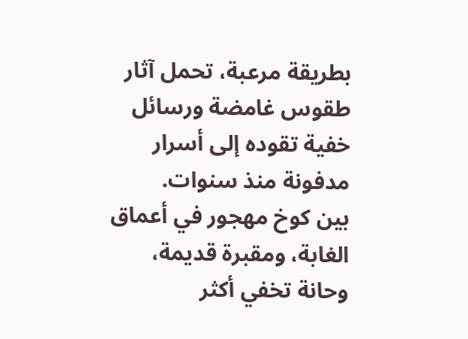بطريقة مرعبة، تحمل آثار طقوس غامضة ورسائل خفية تقوده إلى أسرار مدفونة منذ سنوات.
بين كوخ مهجور في أعماق الغابة، ومقبرة قديمة، وحانة تخفي أكثر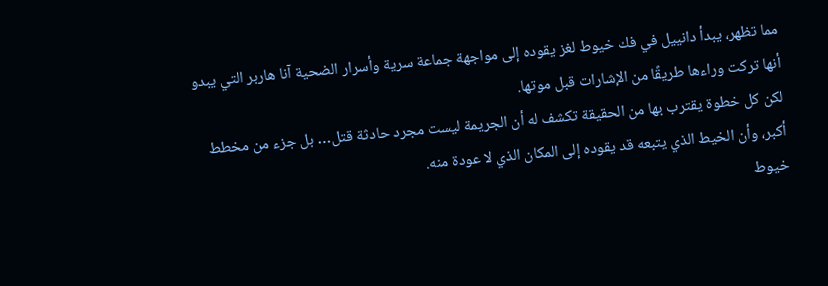مما تظهر، يبدأ دانييل في فك خيوط لغز يقوده إلى مواجهة جماعة سرية وأسرار الضحية آنا هاربر التي يبدو أنها تركت وراءها طريقًا من الإشارات قبل موتها.
لكن كل خطوة يقترب بها من الحقيقة تكشف له أن الجريمة ليست مجرد حادثة قتل… بل جزء من مخطط أكبر، وأن الخيط الذي يتبعه قد يقوده إلى المكان الذي لا عودة منه.
خيوط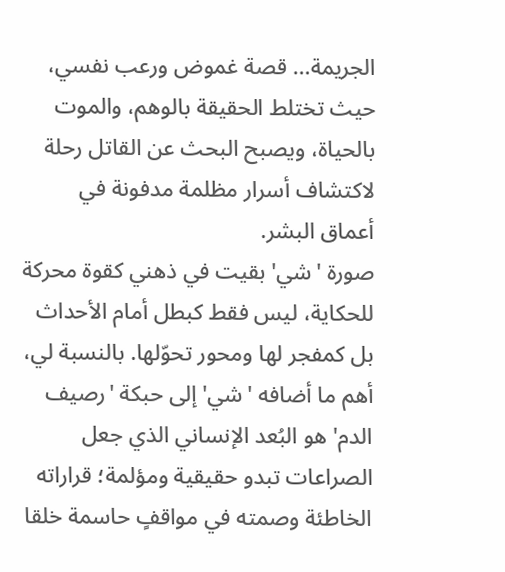الجريمة… قصة غموض ورعب نفسي، حيث تختلط الحقيقة بالوهم، والموت بالحياة، ويصبح البحث عن القاتل رحلة لاكتشاف أسرار مظلمة مدفونة في أعماق البشر.
صورة 'شي' بقيت في ذهني كقوة محركة للحكاية، ليس فقط كبطل أمام الأحداث بل كمفجر لها ومحور تحوّلها. بالنسبة لي، أهم ما أضافه 'شي' إلى حبكة 'رصيف الدم' هو البُعد الإنساني الذي جعل الصراعات تبدو حقيقية ومؤلمة؛ قراراته الخاطئة وصمته في مواقفٍ حاسمة خلقا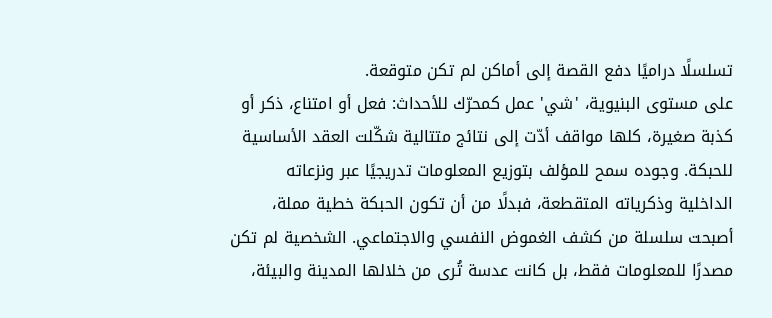تسلسلًا دراميًا دفع القصة إلى أماكن لم تكن متوقعة.
على مستوى البنيوية، 'شي' عمل كمحرّك للأحداث: فعل أو امتناع، ذكر أو كذبة صغيرة، كلها مواقف أدّت إلى نتائج متتالية شكّلت العقد الأساسية للحبكة. وجوده سمح للمؤلف بتوزيع المعلومات تدريجيًا عبر ونزعاته الداخلية وذكرياته المتقطعة، فبدلًا من أن تكون الحبكة خطية مملة، أصبحت سلسلة من كشف الغموض النفسي والاجتماعي. الشخصية لم تكن مصدرًا للمعلومات فقط، بل كانت عدسة تُرى من خلالها المدينة والبيئة،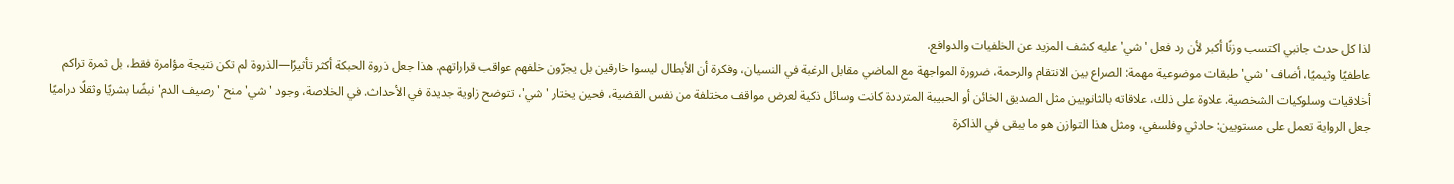لذا كل حدث جانبي اكتسب وزنًا أكبر لأن رد فعل 'شي' عليه كشف المزيد عن الخلفيات والدوافع.
عاطفيًا وثيميًا، أضاف 'شي' طبقات موضوعية مهمة: الصراع بين الانتقام والرحمة، ضرورة المواجهة مع الماضي مقابل الرغبة في النسيان، وفكرة أن الأبطال ليسوا خارقين بل يجرّون خلفهم عواقب قراراتهم. هذا جعل ذروة الحبكة أكثر تأثيرًا—الذروة لم تكن نتيجة مؤامرة فقط، بل ثمرة تراكم أخلاقيات وسلوكيات الشخصية. علاوة على ذلك، علاقاته بالثانويين مثل الصديق الخائن أو الحبيبة المترددة كانت وسائل ذكية لعرض مواقف مختلفة من نفس القضية، فحين يختار 'شي'، تتوضح زاوية جديدة في الأحداث. في الخلاصة، وجود 'شي' منح 'رصيف الدم' نبضًا بشريًا وثقلًا دراميًا جعل الرواية تعمل على مستويين: حادثي وفلسفي، ومثل هذا التوازن هو ما يبقى في الذاكرة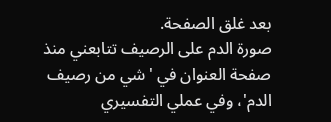بعد غلق الصفحة.
صورة الدم على الرصيف تتابعني منذ صفحة العنوان في 'شي من رصيف الدم'، وفي عملي التفسيري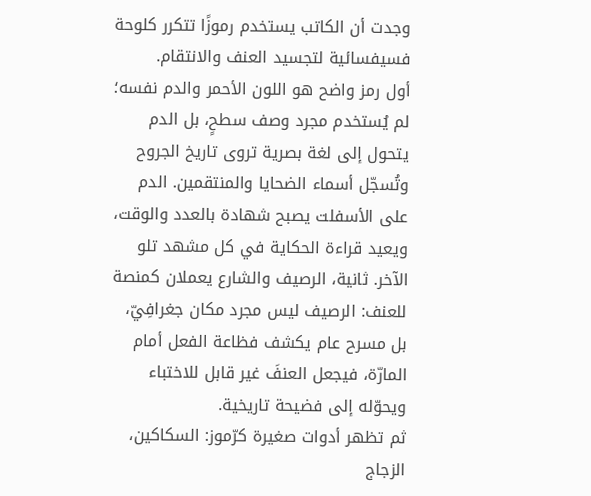وجدت أن الكاتب يستخدم رموزًا تتكرر كلوحة فسيفسائية لتجسيد العنف والانتقام.
أول رمز واضح هو اللون الأحمر والدم نفسه؛ لم يُستخدم مجرد وصف سطحٍ، بل الدم يتحول إلى لغة بصرية تروى تاريخ الجروح وتُسجّل أسماء الضحايا والمنتقمين. الدم على الأسفلت يصبح شهادة بالعدد والوقت، ويعيد قراءة الحكاية في كل مشهد تلو الآخر. ثانية، الرصيف والشارع يعملان كمنصة للعنف: الرصيف ليس مجرد مكان جغرافِيّ، بل مسرح عام يكشف فظاعة الفعل أمام المارّة، فيجعل العنفَ غير قابل للاختباء ويحوّله إلى فضيحة تاريخية.
ثم تظهر أدوات صغيرة كرّموز: السكاكين، الزجاج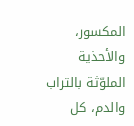المكسور، والأحذية الملوّثة بالتراب والدم، كل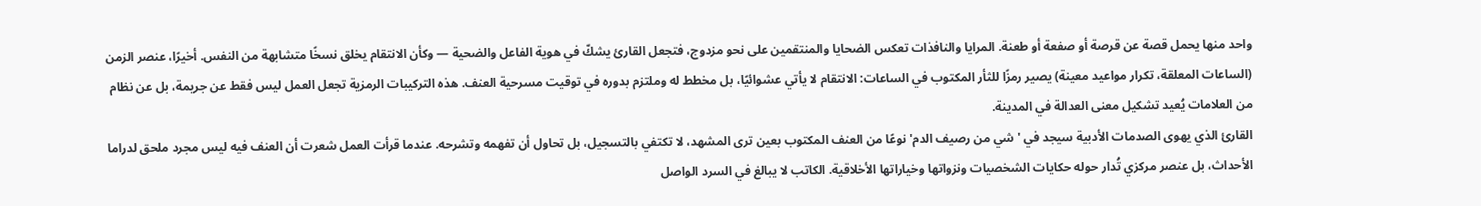واحد منها يحمل قصة عن قرصة أو صفعة أو طعنة. المرايا والنافذات تعكس الضحايا والمنتقمين على نحو مزدوج، فتجعل القارئ يشكّ في هوية الفاعل والضحية — وكأن الانتقام يخلق نسخًا متشابهة من النفس. أخيرًا، عنصر الزمن (الساعات المعلقة، تكرار مواعيد معينة) يصير رمزًا للثأر المكتوب في الساعات: الانتقام لا يأتي عشوائيًا، بل مخطط له وملتزم بدوره في توقيت مسرحية العنف. هذه التركيبات الرمزية تجعل العمل ليس فقط عن جريمة، بل عن نظام من العلامات يُعيد تشكيل معنى العدالة في المدينة.
القارئ الذي يهوى الصدمات الأدبية سيجد في 'شي من رصيف الدم' نوعًا من العنف المكتوب بعين ترى المشهد، لا تكتفي بالتسجيل، بل تحاول أن تفهمه وتشرحه. عندما قرأت العمل شعرت أن العنف فيه ليس مجرد ملحق لدراما الأحداث، بل عنصر مركزي تُدار حوله حكايات الشخصيات ونزواتها وخياراتها الأخلاقية. الكاتب لا يبالغ في السرد الواصل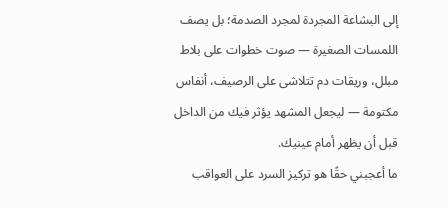إلى البشاعة المجردة لمجرد الصدمة؛ بل يصف اللمسات الصغيرة — صوت خطوات على بلاط مبلل، وريقات دم تتلاشى على الرصيف، أنفاس مكتومة — ليجعل المشهد يؤثر فيك من الداخل قبل أن يظهر أمام عينيك.
ما أعجبني حقًا هو تركيز السرد على العواقب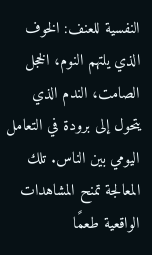النفسية للعنف: الخوف الذي يلتهم النوم، الخجل الصامت، الندم الذي يتحول إلى برودة في التعامل اليومي بين الناس. تلك المعالجة تمنح المشاهدات الواقعية طعمًا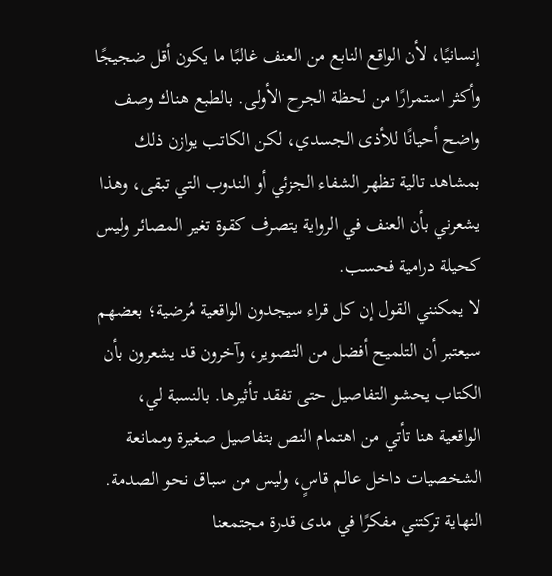إنسانيًا، لأن الواقع النابع من العنف غالبًا ما يكون أقل ضجيجًا وأكثر استمرارًا من لحظة الجرح الأولى. بالطبع هناك وصف واضح أحيانًا للأذى الجسدي، لكن الكاتب يوازن ذلك بمشاهد تالية تظهر الشفاء الجزئي أو الندوب التي تبقى، وهذا يشعرني بأن العنف في الرواية يتصرف كقوة تغير المصائر وليس كحيلة درامية فحسب.
لا يمكنني القول إن كل قراء سيجدون الواقعية مُرضية؛ بعضهم سيعتبر أن التلميح أفضل من التصوير، وآخرون قد يشعرون بأن الكتاب يحشو التفاصيل حتى تفقد تأثيرها. بالنسبة لي، الواقعية هنا تأتي من اهتمام النص بتفاصيل صغيرة وممانعة الشخصيات داخل عالم قاسٍ، وليس من سباق نحو الصدمة. النهاية تركتني مفكرًا في مدى قدرة مجتمعنا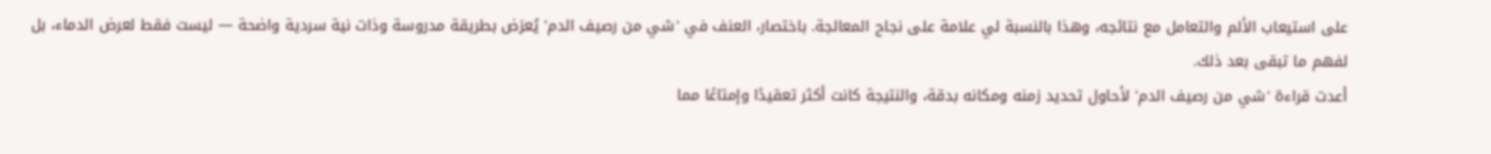على استيعاب الألم والتعامل مع نتائجه، وهذا بالنسبة لي علامة على نجاح المعالجة. باختصار، العنف في 'شي من رصيف الدم' يُعرَض بطريقة مدروسة وذات نية سردية واضحة — ليست فقط لعرض الدماء، بل لفهم ما تبقى بعد ذلك.
أعدت قراءة 'شي من رصيف الدم' لأحاول تحديد زمنه ومكانه بدقة، والنتيجة كانت أكثر تعقيدًا وإمتاعًا مما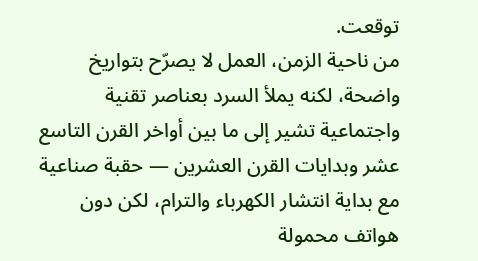توقعت.
من ناحية الزمن، العمل لا يصرّح بتواريخ واضحة، لكنه يملأ السرد بعناصر تقنية واجتماعية تشير إلى ما بين أواخر القرن التاسع عشر وبدايات القرن العشرين — حقبة صناعية مع بداية انتشار الكهرباء والترام، لكن دون هواتف محمولة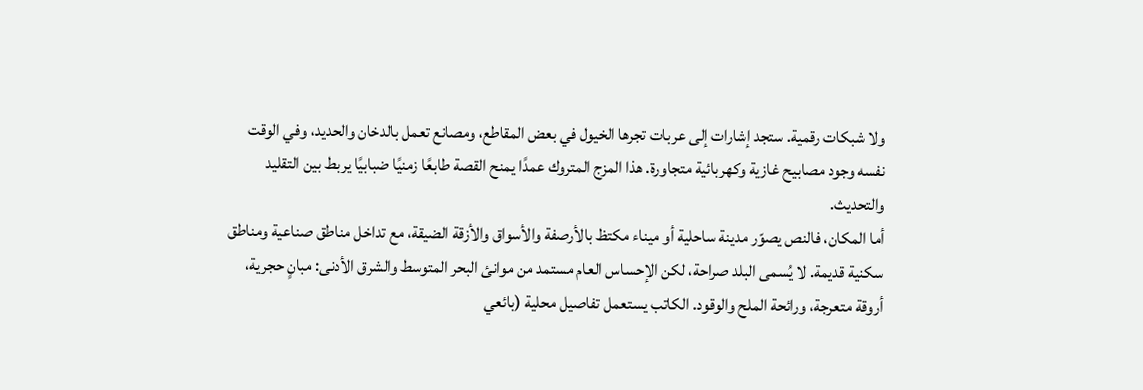ولا شبكات رقمية. ستجد إشارات إلى عربات تجرها الخيول في بعض المقاطع، ومصانع تعمل بالدخان والحديد، وفي الوقت نفسه وجود مصابيح غازية وكهربائية متجاورة. هذا المزج المتروك عمدًا يمنح القصة طابعًا زمنيًا ضبابيًا يربط بين التقليد والتحديث.
أما المكان، فالنص يصوّر مدينة ساحلية أو ميناء مكتظ بالأرصفة والأسواق والأزقة الضيقة، مع تداخل مناطق صناعية ومناطق سكنية قديمة. لا يُسمى البلد صراحة، لكن الإحساس العام مستمد من موانئ البحر المتوسط والشرق الأدنى: مبانٍ حجرية، أروقة متعرجة، ورائحة الملح والوقود. الكاتب يستعمل تفاصيل محلية (بائعي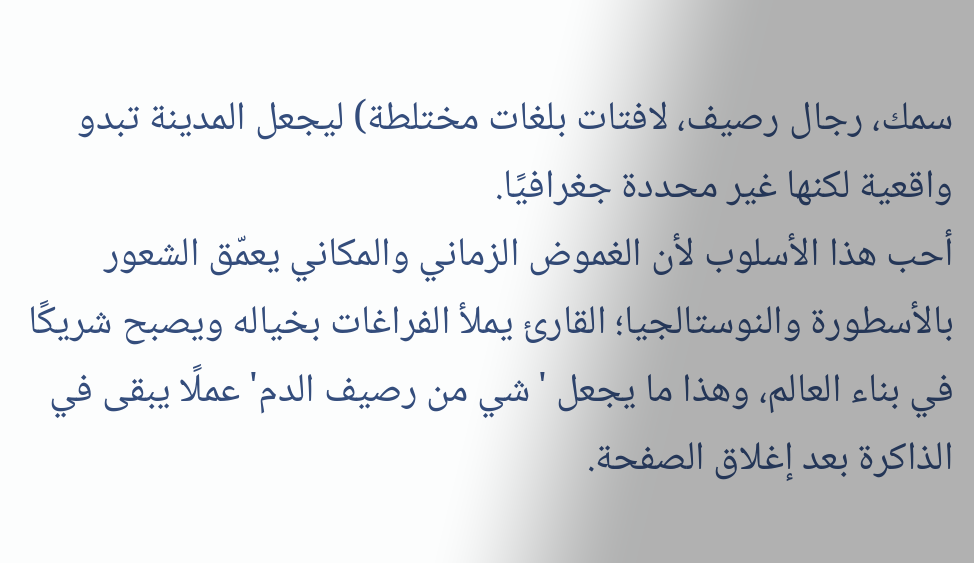سمك، رجال رصيف، لافتات بلغات مختلطة) ليجعل المدينة تبدو واقعية لكنها غير محددة جغرافيًا.
أحب هذا الأسلوب لأن الغموض الزماني والمكاني يعمّق الشعور بالأسطورة والنوستالجيا؛ القارئ يملأ الفراغات بخياله ويصبح شريكًا في بناء العالم، وهذا ما يجعل 'شي من رصيف الدم' عملًا يبقى في الذاكرة بعد إغلاق الصفحة.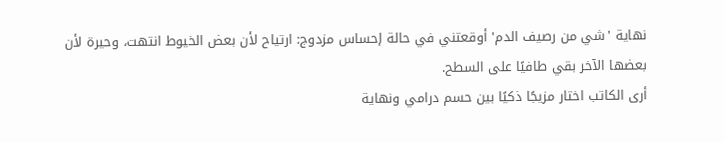نهاية 'شي من رصيف الدم' أوقعتني في حالة إحساس مزدوج: ارتياح لأن بعض الخيوط انتهت، وحيرة لأن بعضها الآخر بقي طافيًا على السطح.
أرى الكاتب اختار مزيجًا ذكيًا بين حسم درامي ونهاية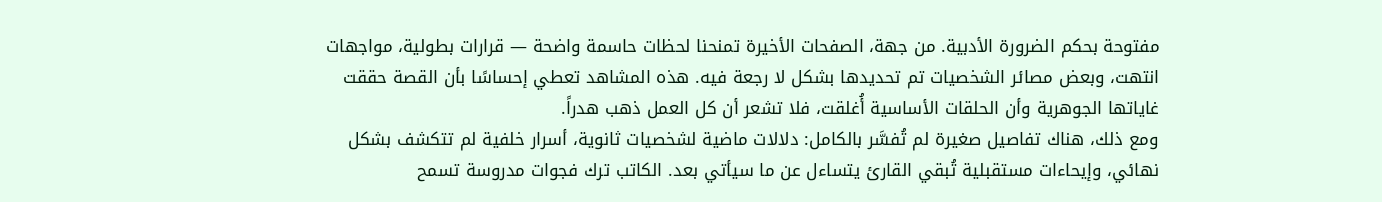مفتوحة بحكم الضرورة الأدبية. من جهة، الصفحات الأخيرة تمنحنا لحظات حاسمة واضحة — قرارات بطولية، مواجهات انتهت، وبعض مصائر الشخصيات تم تحديدها بشكل لا رجعة فيه. هذه المشاهد تعطي إحساسًا بأن القصة حققت غاياتها الجوهرية وأن الحلقات الأساسية أُغلقت، فلا تشعر أن كل العمل ذهب هدراً.
ومع ذلك، هناك تفاصيل صغيرة لم تُفسَّر بالكامل: دلالات ماضية لشخصيات ثانوية، أسرار خلفية لم تتكشف بشكل نهائي، وإيحاءات مستقبلية تُبقي القارئ يتساءل عن ما سيأتي بعد. الكاتب ترك فجوات مدروسة تسمح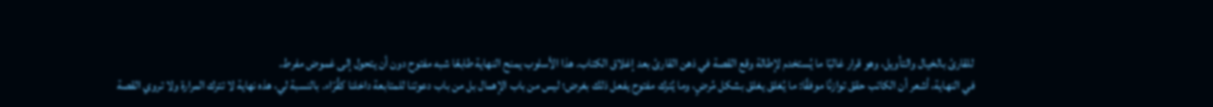للقارئ بالخيال والتأويل، وهو قرار غالبًا ما يُستخدم لإطالة وقع القصة في ذهن القارئ بعد إغلاق الكتاب. هذا الأسلوب يمنح النهاية طابعًا شبه مفتوح دون أن يتحول إلى غموض مفرط.
في النهاية، أشعر أن الكاتب حقق توازنًا موفقًا: ما يُغلق يغلق بشكل مُرضٍ، وما يُترك مفتوح يفعل ذلك بغرض؛ ليس من باب الإهمال بل من باب دعوتنا للمتابعة داخلنا كقُرّاء. بالنسبة لي، هذه نهاية لا تترك المرارة ولا تروي القصة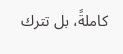كاملةً، بل تترك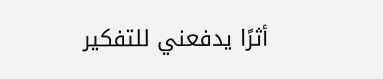أثرًا يدفعني للتفكير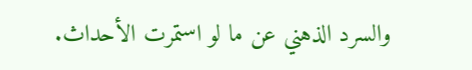والسرد الذهني عن ما لو استمرت الأحداث.